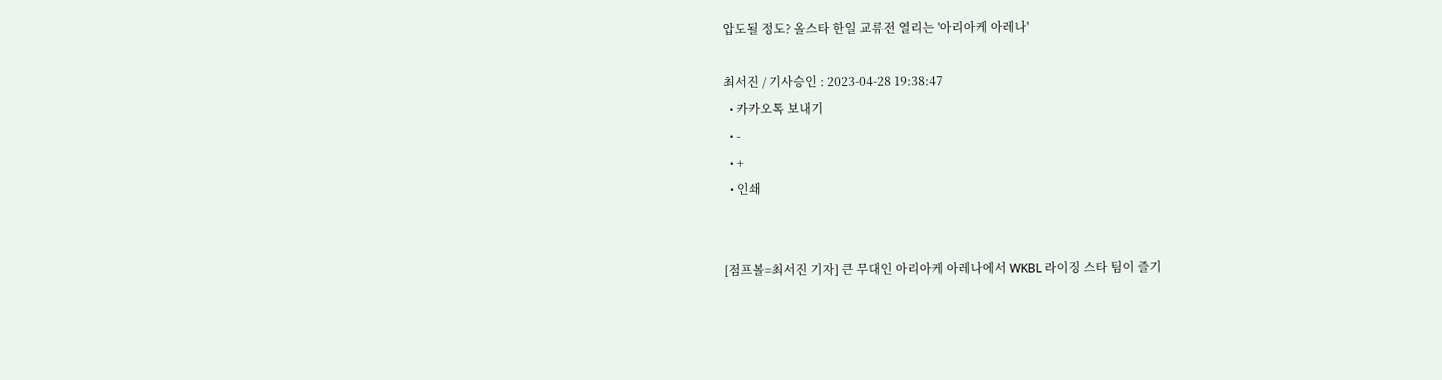압도될 정도? 올스타 한일 교류전 열리는 '아리아케 아레나'

최서진 / 기사승인 : 2023-04-28 19:38:47
  • 카카오톡 보내기
  • -
  • +
  • 인쇄


[점프볼=최서진 기자] 큰 무대인 아리아케 아레나에서 WKBL 라이징 스타 팀이 즐기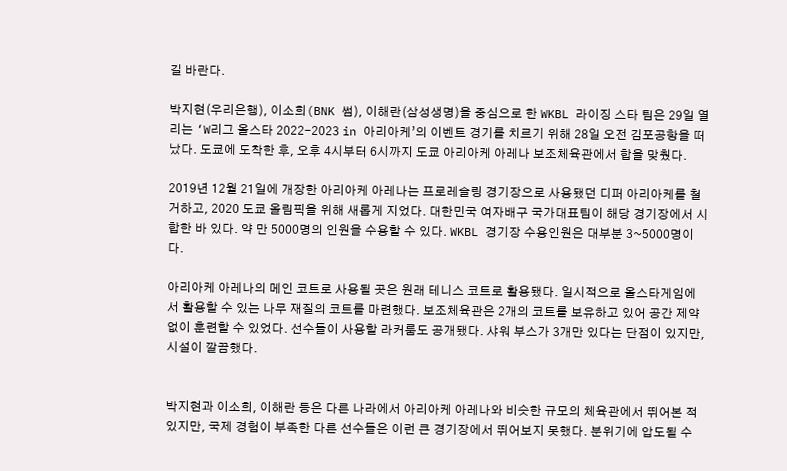길 바란다.

박지현(우리은행), 이소희(BNK 썸), 이해란(삼성생명)을 중심으로 한 WKBL 라이징 스타 팀은 29일 열리는 ‘W리그 올스타 2022-2023 in 아리아케’의 이벤트 경기를 치르기 위해 28일 오전 김포공항을 떠났다. 도쿄에 도착한 후, 오후 4시부터 6시까지 도쿄 아리아케 아레나 보조체육관에서 합을 맞췄다.

2019년 12월 21일에 개장한 아리아케 아레나는 프로레슬링 경기장으로 사용됐던 디퍼 아리아케를 철거하고, 2020 도쿄 올림픽을 위해 새롭게 지었다. 대한민국 여자배구 국가대표팀이 해당 경기장에서 시합한 바 있다. 약 만 5000명의 인원을 수용할 수 있다. WKBL 경기장 수용인원은 대부분 3~5000명이다.

아리아케 아레나의 메인 코트로 사용될 곳은 원래 테니스 코트로 활용됐다. 일시적으로 올스타게임에서 활용할 수 있는 나무 재질의 코트를 마련했다. 보조체육관은 2개의 코트를 보유하고 있어 공간 제약 없이 훈련할 수 있었다. 선수들이 사용할 라커룸도 공개됐다. 샤워 부스가 3개만 있다는 단점이 있지만, 시설이 깔끔했다.


박지현과 이소희, 이해란 등은 다른 나라에서 아리아케 아레나와 비슷한 규모의 체육관에서 뛰어본 적 있지만, 국제 경험이 부족한 다른 선수들은 이런 큰 경기장에서 뛰어보지 못했다. 분위기에 압도될 수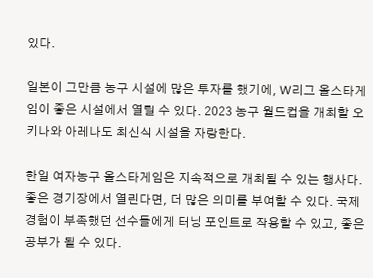있다.

일본이 그만큼 농구 시설에 많은 투자를 했기에, W리그 올스타게임이 좋은 시설에서 열릴 수 있다. 2023 농구 월드컵을 개최할 오키나와 아레나도 최신식 시설을 자랑한다.

한일 여자농구 올스타게임은 지속적으로 개최될 수 있는 행사다. 좋은 경기장에서 열린다면, 더 많은 의미를 부여할 수 있다. 국제 경험이 부족했던 선수들에게 터닝 포인트로 작용할 수 있고, 좋은 공부가 될 수 있다.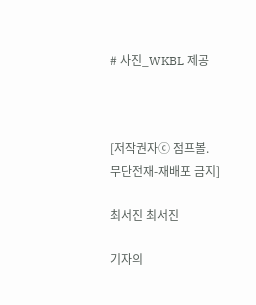# 사진_WKBL 제공



[저작권자ⓒ 점프볼. 무단전재-재배포 금지]

최서진 최서진

기자의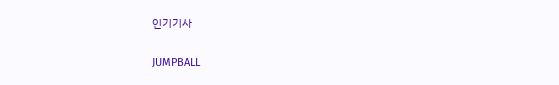인기기사

JUMPBALL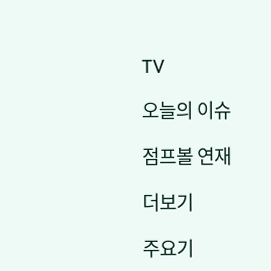TV

오늘의 이슈

점프볼 연재

더보기

주요기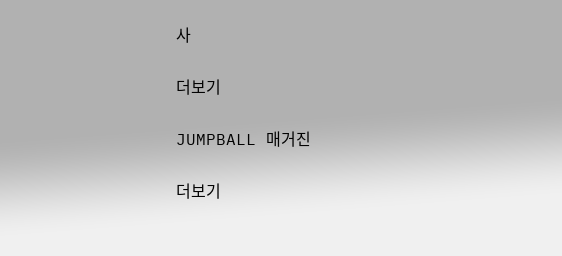사

더보기

JUMPBALL 매거진

더보기